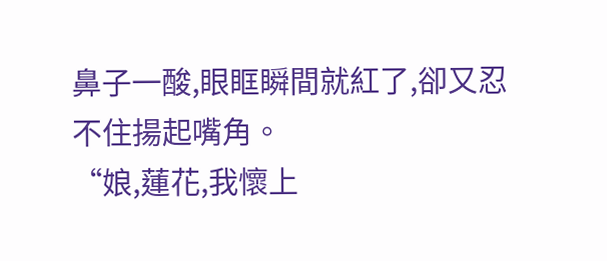鼻子一酸,眼眶瞬間就紅了,卻又忍不住揚起嘴角。
“娘,蓮花,我懷上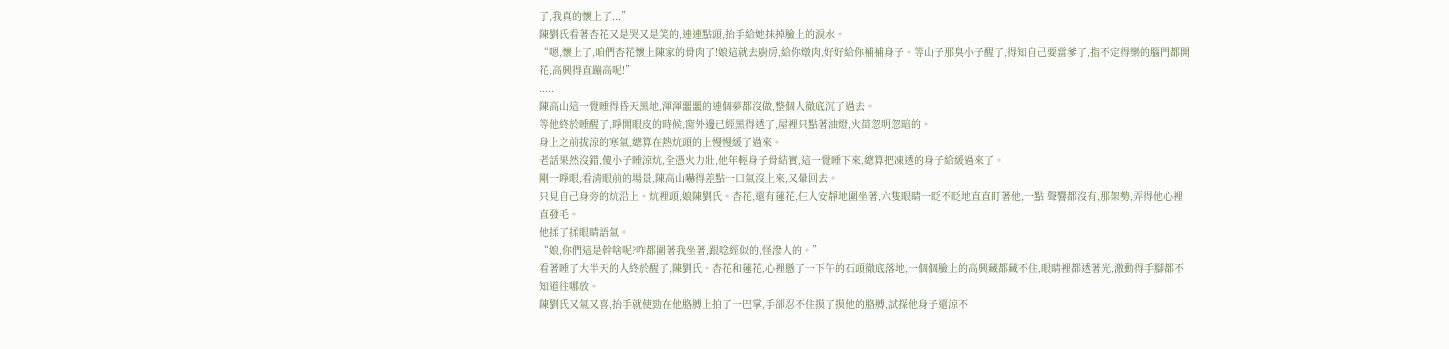了,我真的懷上了...”
陳劉氏看著杏花又是哭又是笑的,連連點頭,抬手給她抹掉臉上的淚水。
“嗯,懷上了,咱們杏花懷上陳家的骨肉了!娘這就去廚房,給你燉肉,好好給你補補身子。等山子那臭小子醒了,得知自己要當爹了,指不定得樂的腦門都開花,高興得直蹦高呢!”
.....
陳高山這一覺睡得昏天黑地,渾渾噩噩的連個夢都沒做,整個人徹底沉了過去。
等他終於睡醒了,睜開眼皮的時候,窗外邊已經黑得透了,屋裡只點著油燈,火苗忽明忽暗的。
身上之前拔涼的寒氣,總算在熱炕頭的上慢慢緩了過來。
老話果然沒錯,傻小子睡涼炕,全憑火力壯,他年輕身子骨結實,這一覺睡下來,總算把凍透的身子給緩過來了。
剛一睜眼,看清眼前的場景,陳高山嚇得差點一口氣沒上來,又暈回去。
只見自己身旁的炕沿上。炕裡頭,娘陳劉氏。杏花,還有蓮花,仨人安靜地圍坐著,六隻眼睛一眨不眨地直直盯著他,一點 聲響都沒有,那架勢,弄得他心裡直發毛。
他揉了揉眼睛語氣。
“娘,你們這是幹啥呢?咋都圍著我坐著,跟唸經似的,怪滲人的。”
看著睡了大半天的人終於醒了,陳劉氏。杏花和蓮花,心裡懸了一下午的石頭徹底落地,一個個臉上的高興藏都藏不住,眼睛裡都透著光,激動得手腳都不知道往哪放。
陳劉氏又氣又喜,抬手就使勁在他胳膊上拍了一巴掌,手卻忍不住摸了摸他的胳膊,試探他身子還涼不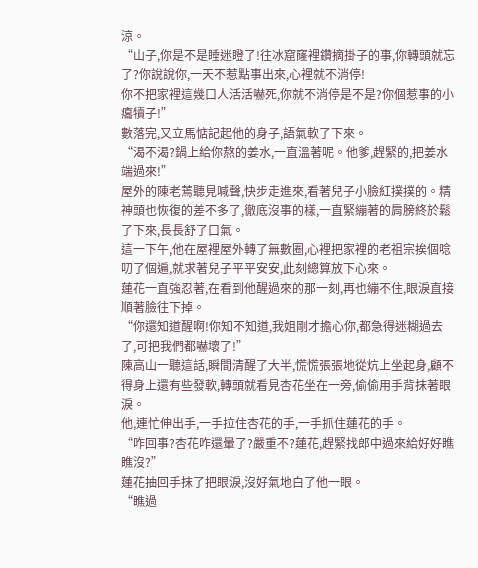涼。
“山子,你是不是睡迷瞪了!往冰窟窿裡鑽摘掛子的事,你轉頭就忘了?你說說你,一天不惹點事出來,心裡就不消停!
你不把家裡這幾口人活活嚇死,你就不消停是不是?你個惹事的小癟犢子!”
數落完,又立馬惦記起他的身子,語氣軟了下來。
“渴不渴?鍋上給你熬的姜水,一直溫著呢。他爹,趕緊的,把姜水端過來!”
屋外的陳老蔫聽見喊聲,快步走進來,看著兒子小臉紅撲撲的。精神頭也恢復的差不多了,徹底沒事的樣,一直緊繃著的肩膀終於鬆了下來,長長舒了口氣。
這一下午,他在屋裡屋外轉了無數圈,心裡把家裡的老祖宗挨個唸叨了個遍,就求著兒子平平安安,此刻總算放下心來。
蓮花一直強忍著,在看到他醒過來的那一刻,再也繃不住,眼淚直接順著臉往下掉。
“你還知道醒啊!你知不知道,我姐剛才擔心你,都急得迷糊過去了,可把我們都嚇壞了!”
陳高山一聽這話,瞬間清醒了大半,慌慌張張地從炕上坐起身,顧不得身上還有些發軟,轉頭就看見杏花坐在一旁,偷偷用手背抹著眼淚。
他,連忙伸出手,一手拉住杏花的手,一手抓住蓮花的手。
“咋回事?杏花咋還暈了?嚴重不?蓮花,趕緊找郎中過來給好好瞧瞧沒?”
蓮花抽回手抹了把眼淚,沒好氣地白了他一眼。
“瞧過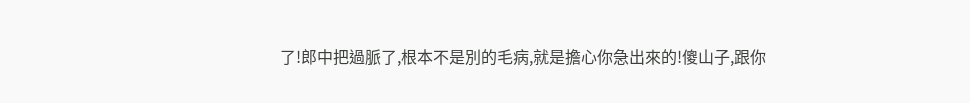了!郎中把過脈了,根本不是別的毛病,就是擔心你急出來的!傻山子,跟你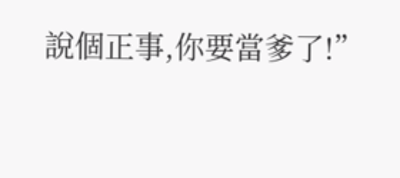說個正事,你要當爹了!”